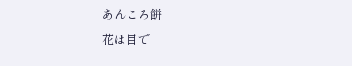あんころ餅
花は目で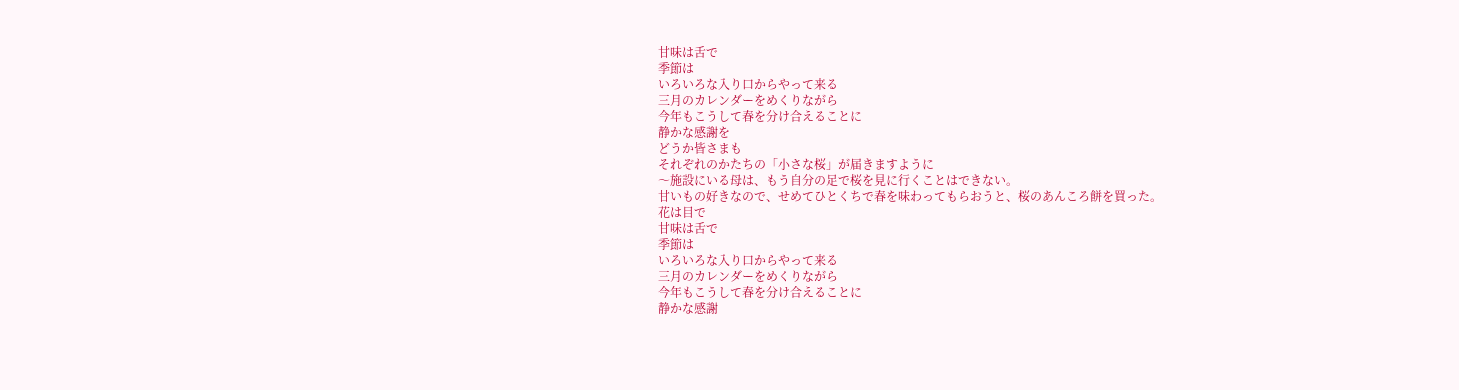甘味は舌で
季節は
いろいろな入り口からやって来る
三月のカレンダーをめくりながら
今年もこうして春を分け合えることに
静かな感謝を
どうか皆さまも
それぞれのかたちの「小さな桜」が届きますように
〜施設にいる母は、もう自分の足で桜を見に行くことはできない。
甘いもの好きなので、せめてひとくちで春を味わってもらおうと、桜のあんころ餅を買った。
花は目で
甘味は舌で
季節は
いろいろな入り口からやって来る
三月のカレンダーをめくりながら
今年もこうして春を分け合えることに
静かな感謝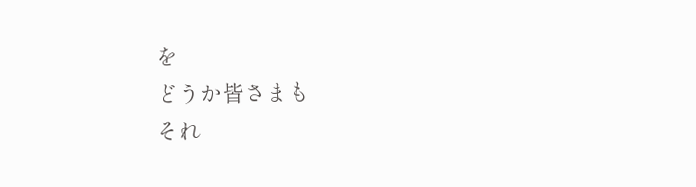を
どうか皆さまも
それ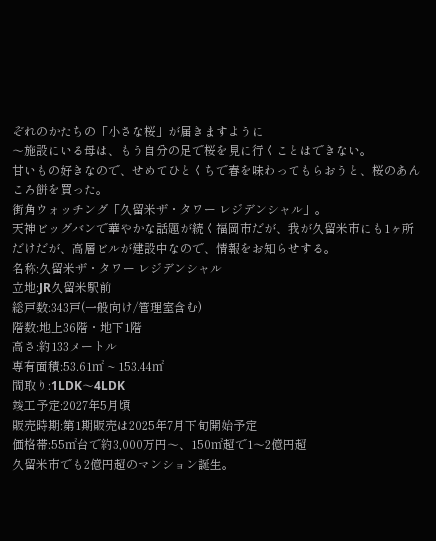ぞれのかたちの「小さな桜」が届きますように
〜施設にいる母は、もう自分の足で桜を見に行くことはできない。
甘いもの好きなので、せめてひとくちで春を味わってもらおうと、桜のあんころ餅を買った。
街角ウォッチング「久留米ザ・タワー レジデンシャル」。
天神ビッグバンで華やかな話題が続く福岡市だが、我が久留米市にも1ヶ所だけだが、高層ビルが建設中なので、情報をお知らせする。
名称:久留米ザ・タワー レジデンシャル
立地:JR久留米駅前
総戸数:343戸(一般向け/管理室含む)
階数:地上36階・地下1階
高さ:約133メートル
専有面積:53.61㎡ ~ 153.44㎡
間取り:1LDK〜4LDK
竣工予定:2027年5月頃
販売時期:第1期販売は2025年7月下旬開始予定
価格帯:55㎡台で約3,000万円〜、150㎡超で1〜2億円超
久留米市でも2億円超のマンション誕生。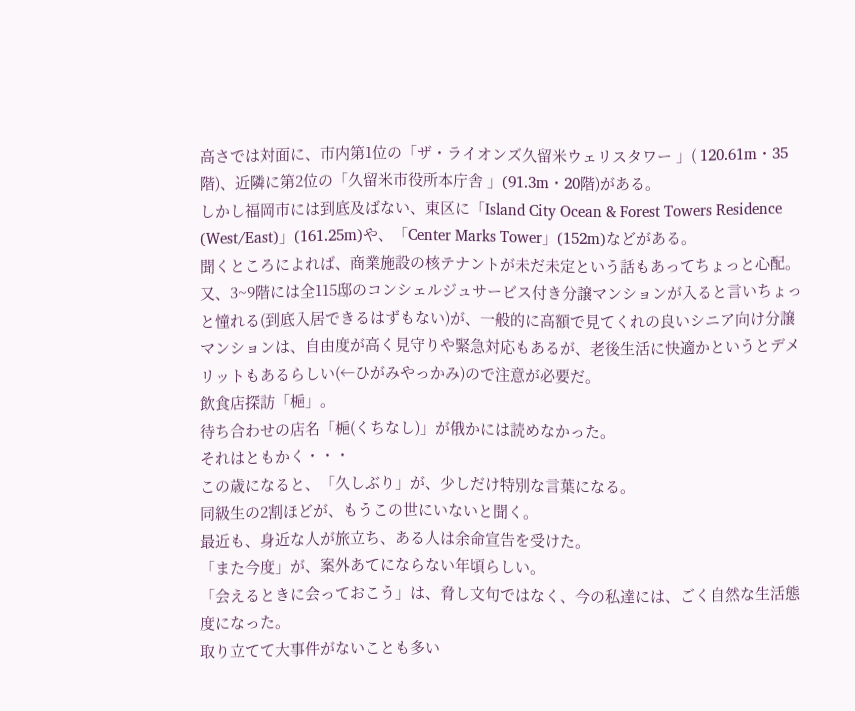高さでは対面に、市内第1位の「ザ・ライオンズ久留米ウェリスタワー 」( 120.61m・35階)、近隣に第2位の「久留米市役所本庁舎 」(91.3m・20階)がある。
しかし福岡市には到底及ばない、東区に「Island City Ocean & Forest Towers Residence (West/East)」(161.25m)や、「Center Marks Tower」(152m)などがある。
聞くところによれば、商業施設の核テナントが未だ未定という話もあってちょっと心配。
又、3~9階には全115邸のコンシェルジュサービス付き分譲マンションが入ると言いちょっと憧れる(到底入居できるはずもない)が、一般的に高額で見てくれの良いシニア向け分譲マンションは、自由度が高く見守りや緊急対応もあるが、老後生活に快適かというとデメリットもあるらしい(←ひがみやっかみ)ので注意が必要だ。
飲食店探訪「梔」。
待ち合わせの店名「梔(くちなし)」が俄かには読めなかった。
それはともかく・・・
この歳になると、「久しぶり」が、少しだけ特別な言葉になる。
同級生の2割ほどが、もうこの世にいないと聞く。
最近も、身近な人が旅立ち、ある人は余命宣告を受けた。
「また今度」が、案外あてにならない年頃らしい。
「会えるときに会っておこう」は、脅し文句ではなく、今の私達には、ごく自然な生活態度になった。
取り立てて大事件がないことも多い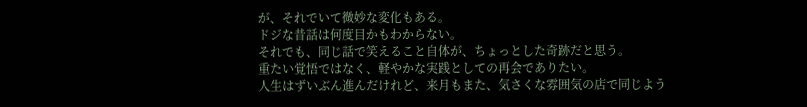が、それでいて微妙な変化もある。
ドジな昔話は何度目かもわからない。
それでも、同じ話で笑えること自体が、ちょっとした奇跡だと思う。
重たい覚悟ではなく、軽やかな実践としての再会でありたい。
人生はずいぶん進んだけれど、来月もまた、気さくな雰囲気の店で同じよう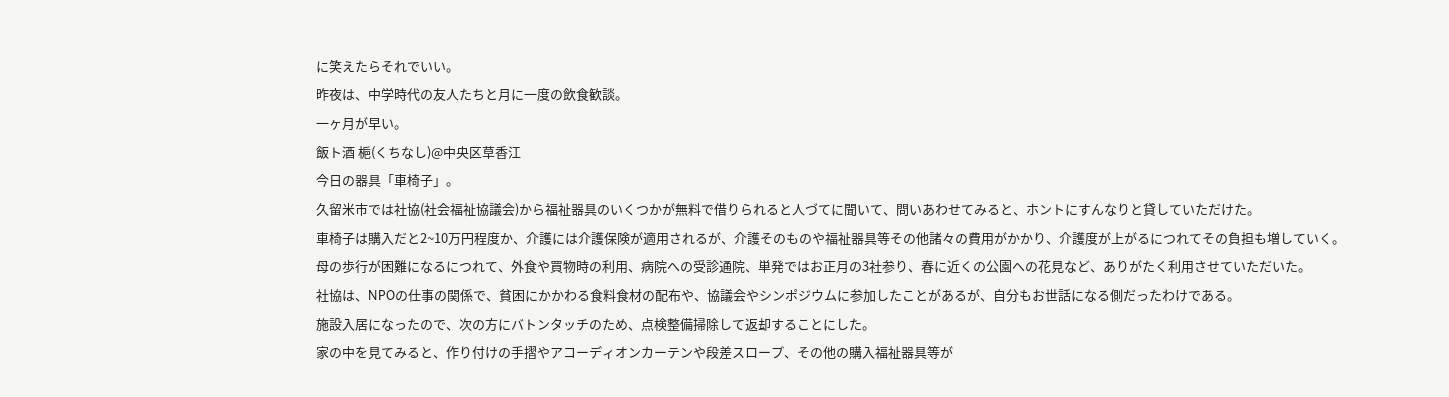に笑えたらそれでいい。
昨夜は、中学時代の友人たちと月に一度の飲食歓談。
一ヶ月が早い。
飯ト酒 梔(くちなし)@中央区草香江
今日の器具「車椅子」。
久留米市では社協(社会福祉協議会)から福祉器具のいくつかが無料で借りられると人づてに聞いて、問いあわせてみると、ホントにすんなりと貸していただけた。
車椅子は購入だと2~10万円程度か、介護には介護保険が適用されるが、介護そのものや福祉器具等その他諸々の費用がかかり、介護度が上がるにつれてその負担も増していく。
母の歩行が困難になるにつれて、外食や買物時の利用、病院への受診通院、単発ではお正月の3社参り、春に近くの公園への花見など、ありがたく利用させていただいた。
社協は、NPOの仕事の関係で、貧困にかかわる食料食材の配布や、協議会やシンポジウムに参加したことがあるが、自分もお世話になる側だったわけである。
施設入居になったので、次の方にバトンタッチのため、点検整備掃除して返却することにした。
家の中を見てみると、作り付けの手摺やアコーディオンカーテンや段差スロープ、その他の購入福祉器具等が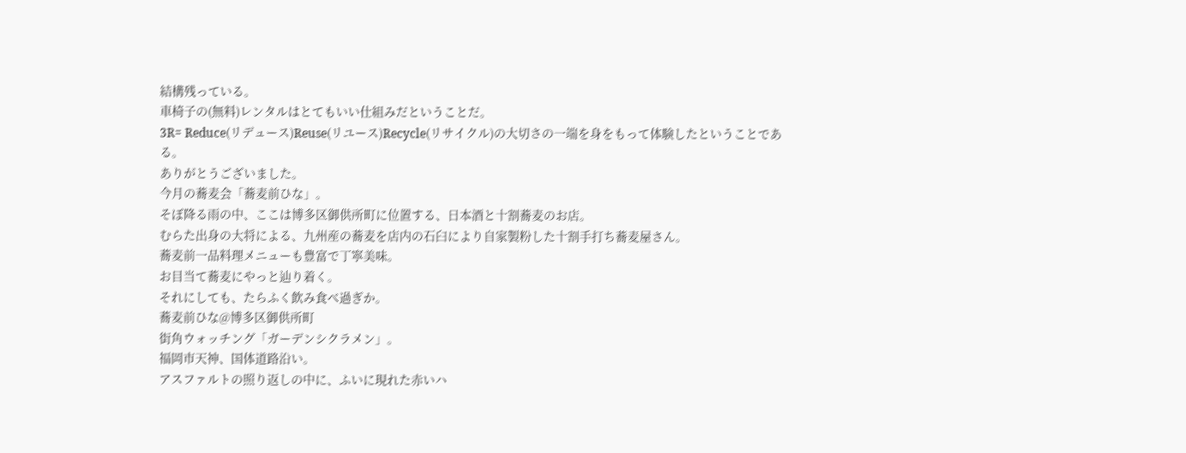結構残っている。
車椅子の(無料)レンタルはとてもいい仕組みだということだ。
3R= Reduce(リデュース)Reuse(リユース)Recycle(リサイクル)の大切さの一端を身をもって体験したということである。
ありがとうございました。
今月の蕎麦会「蕎麦前ひな」。
そぼ降る雨の中、ここは博多区御供所町に位置する、日本酒と十割蕎麦のお店。
むらた出身の大将による、九州産の蕎麦を店内の石臼により自家製粉した十割手打ち蕎麦屋さん。
蕎麦前一品料理メニューも豊富で丁寧美味。
お目当て蕎麦にやっと辿り着く。
それにしても、たらふく飲み食べ過ぎか。
蕎麦前ひな@博多区御供所町
街角ウォッチング「ガーデンシクラメン」。
福岡市天神、国体道路沿い。
アスファルトの照り返しの中に、ふいに現れた赤いハ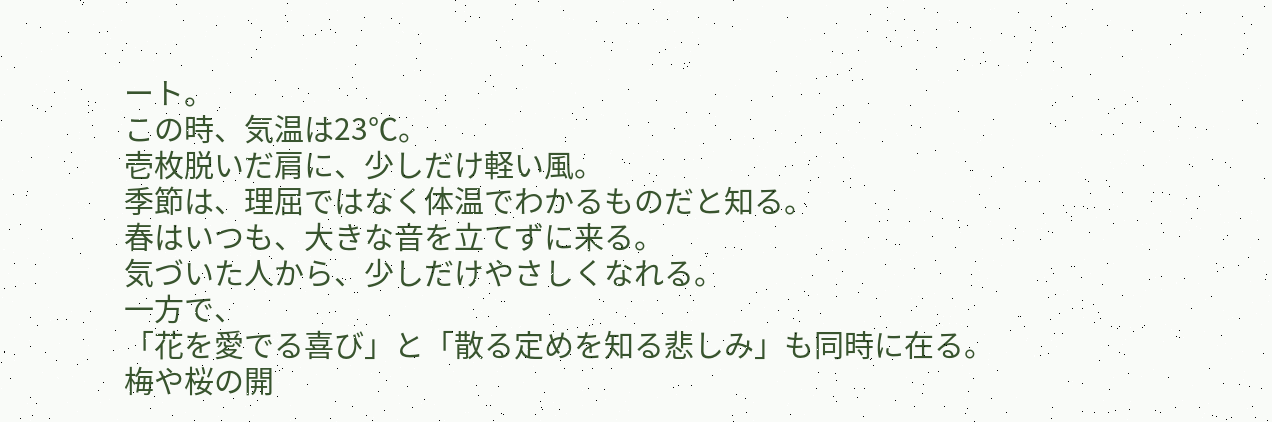ート。
この時、気温は23℃。
壱枚脱いだ肩に、少しだけ軽い風。
季節は、理屈ではなく体温でわかるものだと知る。
春はいつも、大きな音を立てずに来る。
気づいた人から、少しだけやさしくなれる。
一方で、
「花を愛でる喜び」と「散る定めを知る悲しみ」も同時に在る。
梅や桜の開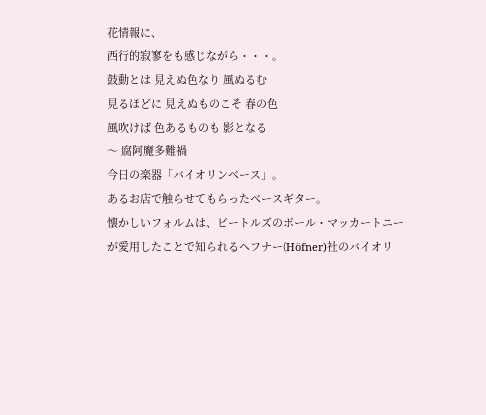花情報に、
西行的寂寥をも感じながら・・・。
鼓動とは 見えぬ色なり 風ぬるむ
見るほどに 見えぬものこそ 春の色
風吹けば 色あるものも 影となる
〜 腐阿魔多難禍
今日の楽器「バイオリンベース」。
あるお店で触らせてもらったベースギター。
懐かしいフォルムは、ビートルズのポール・マッカートニーが愛用したことで知られるヘフナー(Höfner)社のバイオリ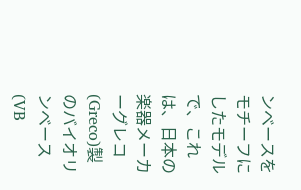ンベースをモチーフにしたモデルで、これは、日本の楽器メーカーグレコ (Greco)製のバイオリンベース(VB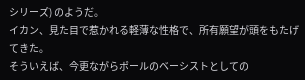シリーズ) のようだ。
イカン、見た目で惹かれる軽薄な性格で、所有願望が頭をもたげてきた。
そういえば、今更ながらポールのベーシストとしての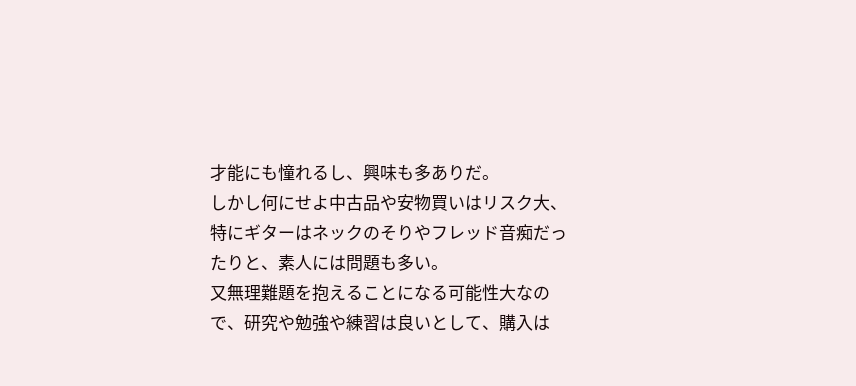才能にも憧れるし、興味も多ありだ。
しかし何にせよ中古品や安物買いはリスク大、特にギターはネックのそりやフレッド音痴だったりと、素人には問題も多い。
又無理難題を抱えることになる可能性大なので、研究や勉強や練習は良いとして、購入は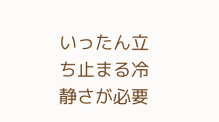いったん立ち止まる冷静さが必要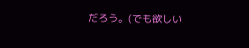だろう。(でも欲しい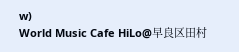w)
World Music Cafe HiLo@早良区田村